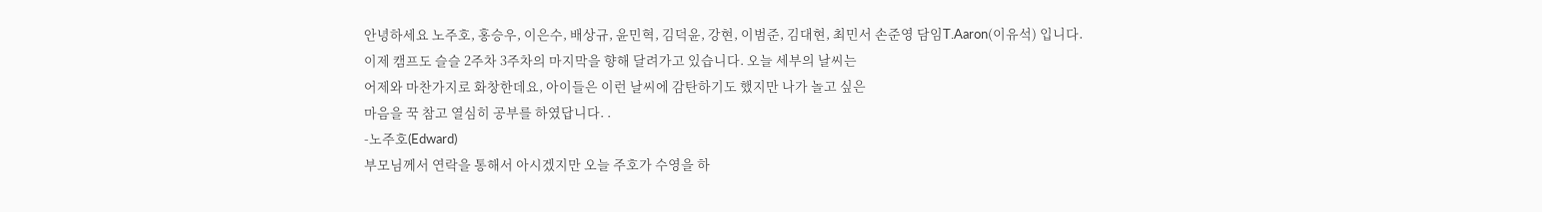안녕하세요 노주호, 홍승우, 이은수, 배상규, 윤민혁, 김덕윤, 강현, 이범준, 김대현, 최민서 손준영 담임T.Aaron(이유석) 입니다.
이제 캠프도 슬슬 2주차 3주차의 마지막을 향해 달려가고 있습니다. 오늘 세부의 날씨는
어제와 마찬가지로 화창한데요, 아이들은 이런 날씨에 감탄하기도 했지만 나가 놀고 싶은
마음을 꾹 참고 열심히 공부를 하였답니다. .
-노주호(Edward)
부모님께서 연락을 통해서 아시겠지만 오늘 주호가 수영을 하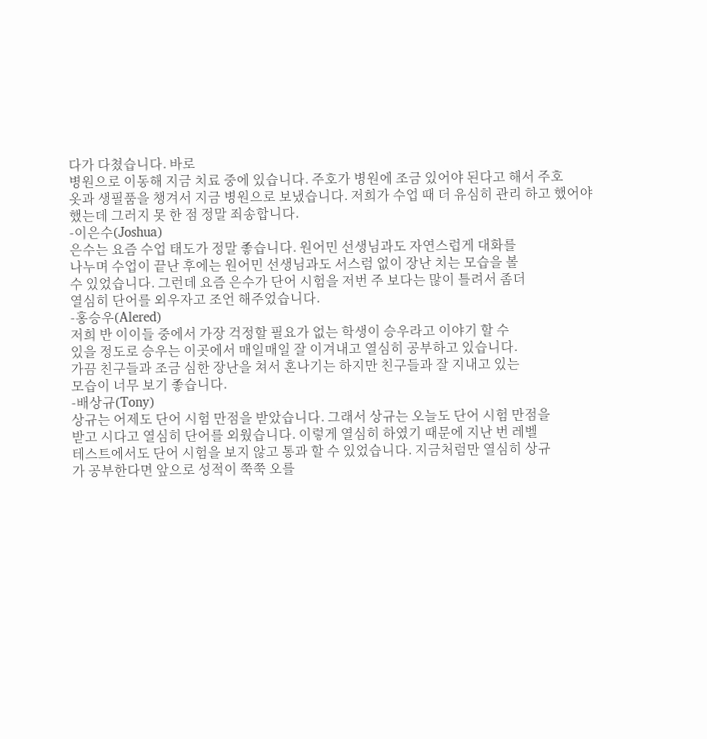다가 다쳤습니다. 바로
병원으로 이동해 지금 치료 중에 있습니다. 주호가 병원에 조금 있어야 된다고 해서 주호
옷과 생필품을 챙겨서 지금 병원으로 보냈습니다. 저희가 수업 때 더 유심히 관리 하고 했어야
했는데 그러지 못 한 점 정말 죄송합니다.
-이은수(Joshua)
은수는 요즘 수업 태도가 정말 좋습니다. 원어민 선생님과도 자연스럽게 대화를
나누며 수업이 끝난 후에는 원어민 선생님과도 서스럼 없이 장난 치는 모습을 볼
수 있었습니다. 그런데 요즘 은수가 단어 시험을 저번 주 보다는 많이 틀려서 좀더
열심히 단어를 외우자고 조언 해주었습니다.
-홍승우(Alered)
저희 반 이이들 중에서 가장 걱정할 필요가 없는 학생이 승우라고 이야기 할 수
있을 정도로 승우는 이곳에서 매일매일 잘 이겨내고 열심히 공부하고 있습니다.
가끔 친구들과 조금 심한 장난을 쳐서 혼나기는 하지만 친구들과 잘 지내고 있는
모습이 너무 보기 좋습니다.
-배상규(Tony)
상규는 어제도 단어 시험 만점을 받았습니다. 그래서 상규는 오늘도 단어 시험 만점을
받고 시다고 열심히 단어를 외웠습니다. 이렇게 열심히 하였기 때문에 지난 번 레벨
테스트에서도 단어 시험을 보지 않고 통과 할 수 있었습니다. 지금처럼만 열심히 상규
가 공부한다면 앞으로 성적이 쭉쭉 오를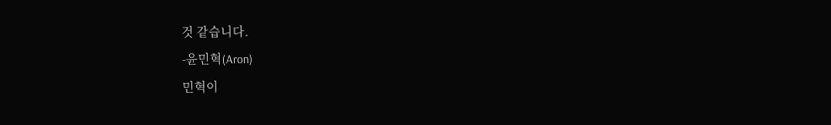것 같습니다.
-윤민혁(Aron)
민혁이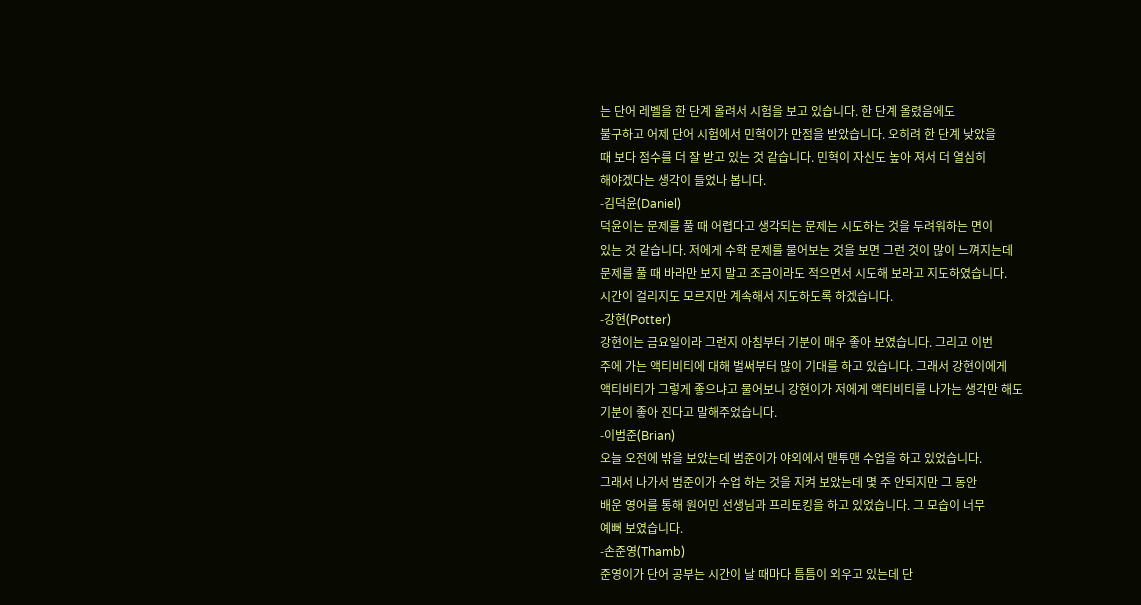는 단어 레벨을 한 단계 올려서 시험을 보고 있습니다. 한 단계 올렸음에도
불구하고 어제 단어 시험에서 민혁이가 만점을 받았습니다. 오히려 한 단계 낮았을
때 보다 점수를 더 잘 받고 있는 것 같습니다. 민혁이 자신도 높아 져서 더 열심히
해야겠다는 생각이 들었나 봅니다.
-김덕윤(Daniel)
덕윤이는 문제를 풀 때 어렵다고 생각되는 문제는 시도하는 것을 두려워하는 면이
있는 것 같습니다. 저에게 수학 문제를 물어보는 것을 보면 그런 것이 많이 느껴지는데
문제를 풀 때 바라만 보지 말고 조금이라도 적으면서 시도해 보라고 지도하였습니다.
시간이 걸리지도 모르지만 계속해서 지도하도록 하겠습니다.
-강현(Potter)
강현이는 금요일이라 그런지 아침부터 기분이 매우 좋아 보였습니다. 그리고 이번
주에 가는 액티비티에 대해 벌써부터 많이 기대를 하고 있습니다. 그래서 강현이에게
액티비티가 그렇게 좋으냐고 물어보니 강현이가 저에게 액티비티를 나가는 생각만 해도
기분이 좋아 진다고 말해주었습니다.
-이범준(Brian)
오늘 오전에 밖을 보았는데 범준이가 야외에서 맨투맨 수업을 하고 있었습니다.
그래서 나가서 범준이가 수업 하는 것을 지켜 보았는데 몇 주 안되지만 그 동안
배운 영어를 통해 원어민 선생님과 프리토킹을 하고 있었습니다. 그 모습이 너무
예뻐 보였습니다.
-손준영(Thamb)
준영이가 단어 공부는 시간이 날 때마다 틈틈이 외우고 있는데 단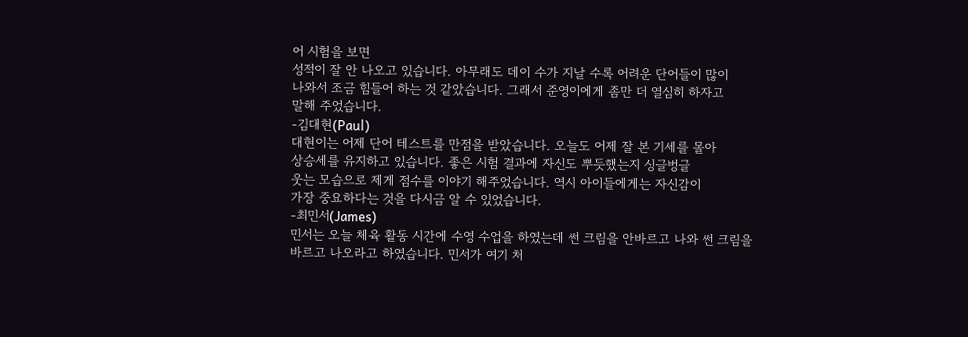어 시험을 보면
성적이 잘 안 나오고 있습니다. 아무래도 데이 수가 지날 수록 어려운 단어들이 많이
나와서 조금 힘들어 하는 것 같았습니다. 그래서 준영이에게 좀만 더 열심히 하자고
말해 주었습니다.
-김대현(Paul)
대현이는 어제 단어 테스트를 만점을 받았습니다. 오늘도 어제 잘 본 기세를 몰아
상승세를 유지하고 있습니다. 좋은 시험 결과에 자신도 뿌듯했는지 싱글벙글
웃는 모습으로 제게 점수를 이야기 해주었습니다. 역시 아이들에게는 자신감이
가장 중요하다는 것을 다시금 알 수 있었습니다.
-최민서(James)
민서는 오늘 체육 활동 시간에 수영 수업을 하였는데 썬 크림을 안바르고 나와 썬 크림을
바르고 나오라고 하였습니다. 민서가 여기 처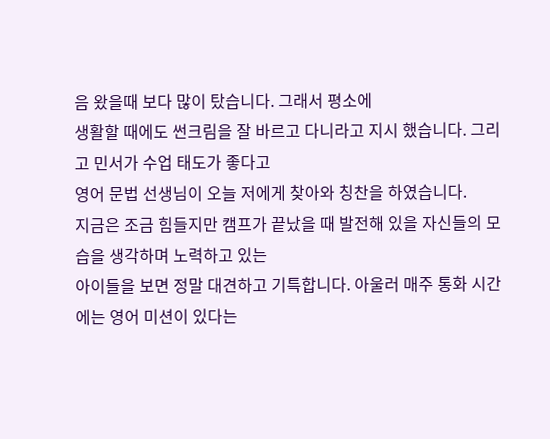음 왔을때 보다 많이 탔습니다. 그래서 평소에
생활할 때에도 썬크림을 잘 바르고 다니라고 지시 했습니다. 그리고 민서가 수업 태도가 좋다고
영어 문법 선생님이 오늘 저에게 찾아와 칭찬을 하였습니다.
지금은 조금 힘들지만 캠프가 끝났을 때 발전해 있을 자신들의 모습을 생각하며 노력하고 있는
아이들을 보면 정말 대견하고 기특합니다. 아울러 매주 통화 시간에는 영어 미션이 있다는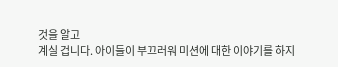것을 알고
계실 겁니다. 아이들이 부끄러워 미션에 대한 이야기를 하지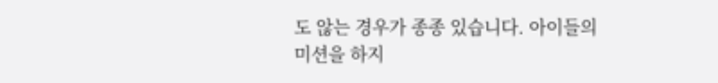도 않는 경우가 종종 있습니다. 아이들의
미션을 하지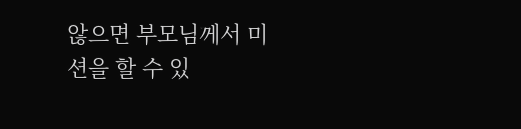않으면 부모님께서 미션을 할 수 있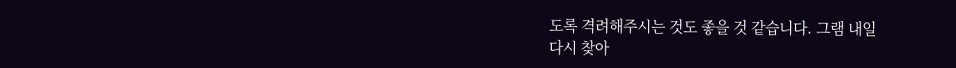도록 격려해주시는 것도 좋을 것 같습니다. 그램 내일
다시 찾아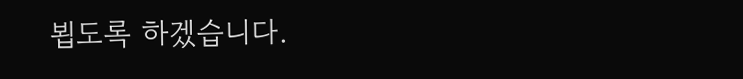뵙도록 하겠습니다.